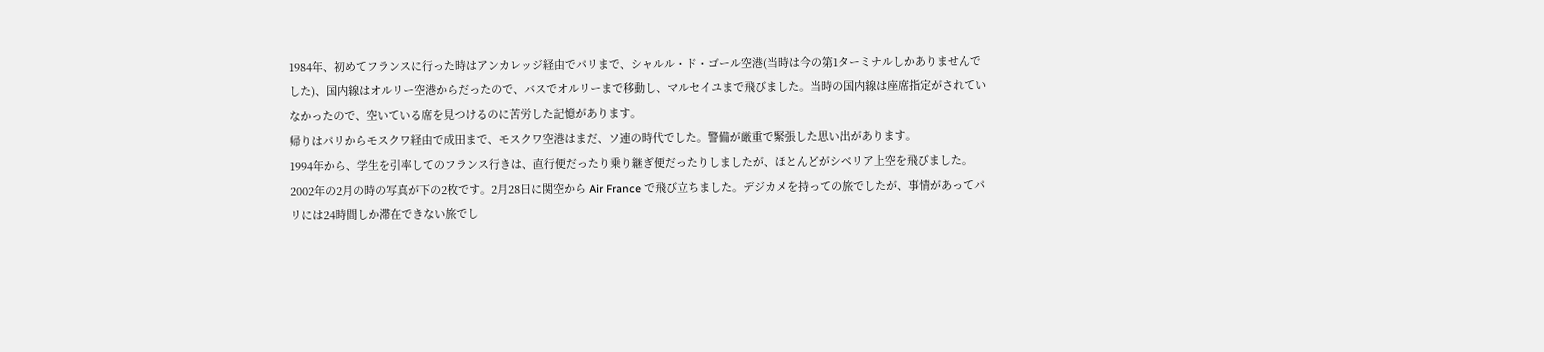1984年、初めてフランスに行った時はアンカレッジ経由でパリまで、シャルル・ド・ゴール空港(当時は今の第1ターミナルしかありませんでした)、国内線はオルリー空港からだったので、バスでオルリーまで移動し、マルセイユまで飛びました。当時の国内線は座席指定がされていなかったので、空いている席を見つけるのに苦労した記憶があります。
帰りはパリからモスクワ経由で成田まで、モスクワ空港はまだ、ソ連の時代でした。警備が厳重で緊張した思い出があります。
1994年から、学生を引率してのフランス行きは、直行便だったり乗り継ぎ便だったりしましたが、ほとんどがシベリア上空を飛びました。
2002年の2月の時の写真が下の2枚です。2月28日に関空から Air France で飛び立ちました。デジカメを持っての旅でしたが、事情があってパリには24時間しか滞在できない旅でし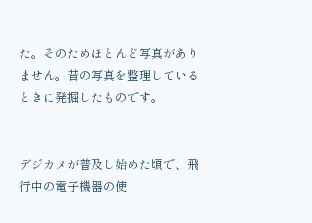た。そのためほとんど写真がありません。昔の写真を整理しているときに発掘したものです。


デジカメが普及し始めた頃で、飛行中の電子機器の使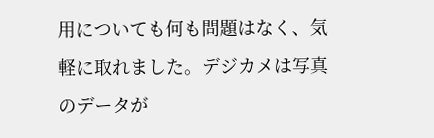用についても何も問題はなく、気軽に取れました。デジカメは写真のデータが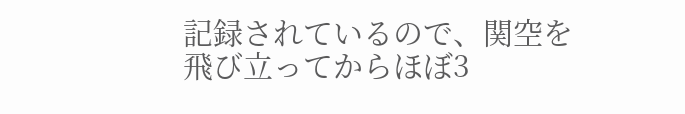記録されているので、関空を飛び立ってからほぼ3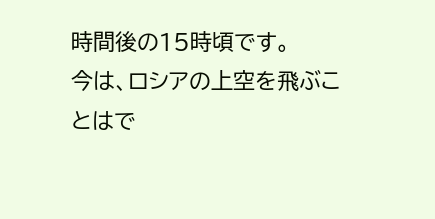時間後の15時頃です。
今は、ロシアの上空を飛ぶことはで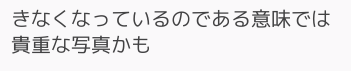きなくなっているのである意味では貴重な写真かも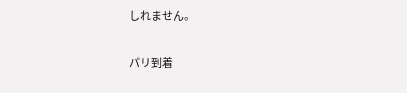しれません。

パリ到着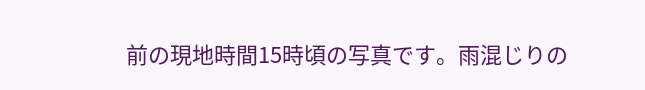前の現地時間15時頃の写真です。雨混じりの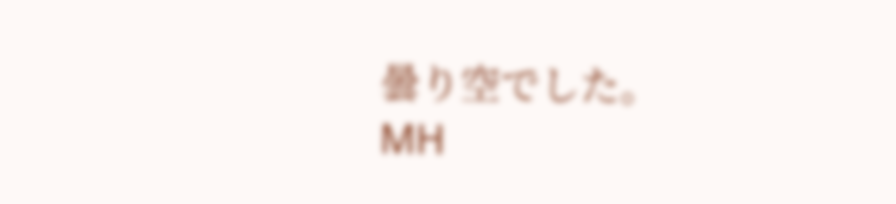曇り空でした。
MH